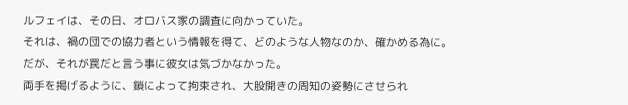ルフェイは、その日、オロバス家の調査に向かっていた。
それは、禍の団での協力者という情報を得て、どのような人物なのか、確かめる為に。
だが、それが罠だと言う事に彼女は気づかなかった。
両手を掲げるように、鎖によって拘束され、大股開きの周知の姿勢にさせられ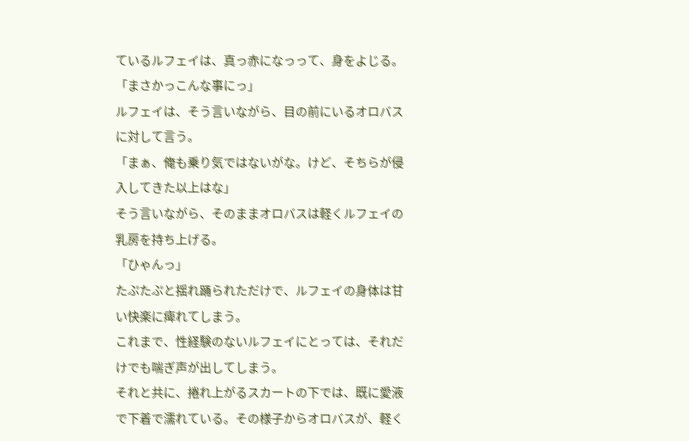ているルフェイは、真っ赤になっって、身をよじる。
「まさかっこんな事にっ」
ルフェイは、そう言いながら、目の前にいるオロバスに対して言う。
「まぁ、俺も乗り気ではないがな。けど、そちらが侵入してきた以上はな」
そう言いながら、そのままオロバスは軽くルフェイの乳房を持ち上げる。
「ひゃんっ」
たぷたぷと揺れ踊られただけで、ルフェイの身体は甘い快楽に痺れてしまう。
これまで、性経験のないルフェイにとっては、それだけでも喘ぎ声が出してしまう。
それと共に、捲れ上がるスカートの下では、既に愛液で下着で濡れている。その様子からオロバスが、軽く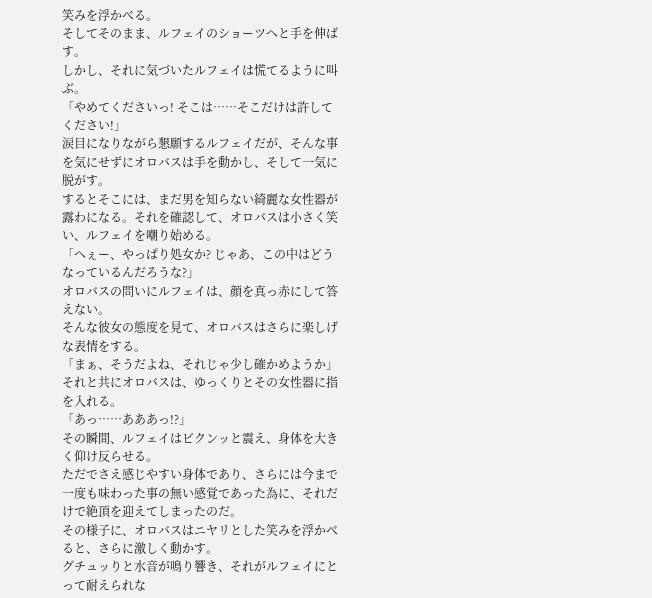笑みを浮かべる。
そしてそのまま、ルフェイのショーツへと手を伸ばす。
しかし、それに気づいたルフェイは慌てるように叫ぶ。
「やめてくださいっ! そこは……そこだけは許してください!」
涙目になりながら懇願するルフェイだが、そんな事を気にせずにオロバスは手を動かし、そして一気に脱がす。
するとそこには、まだ男を知らない綺麗な女性器が露わになる。それを確認して、オロバスは小さく笑い、ルフェイを嘲り始める。
「へぇー、やっぱり処女か? じゃあ、この中はどうなっているんだろうな?」
オロバスの問いにルフェイは、顔を真っ赤にして答えない。
そんな彼女の態度を見て、オロバスはさらに楽しげな表情をする。
「まぁ、そうだよね、それじゃ少し確かめようか」
それと共にオロバスは、ゆっくりとその女性器に指を入れる。
「あっ……あああっ!?」
その瞬間、ルフェイはビクンッと震え、身体を大きく仰け反らせる。
ただでさえ感じやすい身体であり、さらには今まで一度も味わった事の無い感覚であった為に、それだけで絶頂を迎えてしまったのだ。
その様子に、オロバスはニヤリとした笑みを浮かべると、さらに激しく動かす。
グチュッりと水音が鳴り響き、それがルフェイにとって耐えられな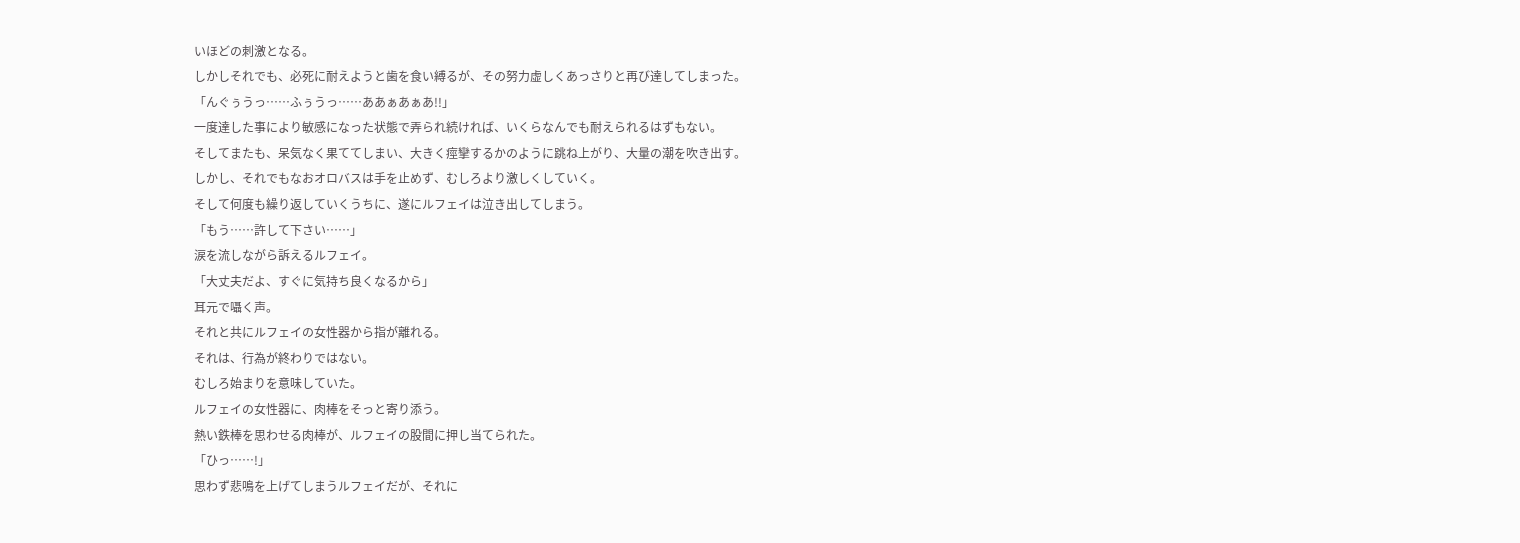いほどの刺激となる。
しかしそれでも、必死に耐えようと歯を食い縛るが、その努力虚しくあっさりと再び達してしまった。
「んぐぅうっ……ふぅうっ……ああぁあぁあ!!」
一度達した事により敏感になった状態で弄られ続ければ、いくらなんでも耐えられるはずもない。
そしてまたも、呆気なく果ててしまい、大きく痙攣するかのように跳ね上がり、大量の潮を吹き出す。
しかし、それでもなおオロバスは手を止めず、むしろより激しくしていく。
そして何度も繰り返していくうちに、遂にルフェイは泣き出してしまう。
「もう……許して下さい……」
涙を流しながら訴えるルフェイ。
「大丈夫だよ、すぐに気持ち良くなるから」
耳元で囁く声。
それと共にルフェイの女性器から指が離れる。
それは、行為が終わりではない。
むしろ始まりを意味していた。
ルフェイの女性器に、肉棒をそっと寄り添う。
熱い鉄棒を思わせる肉棒が、ルフェイの股間に押し当てられた。
「ひっ……!」
思わず悲鳴を上げてしまうルフェイだが、それに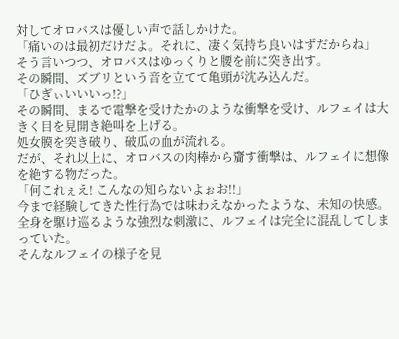対してオロバスは優しい声で話しかけた。
「痛いのは最初だけだよ。それに、凄く気持ち良いはずだからね」
そう言いつつ、オロバスはゆっくりと腰を前に突き出す。
その瞬間、ズブリという音を立てて亀頭が沈み込んだ。
「ひぎぃいいいっ!?」
その瞬間、まるで電撃を受けたかのような衝撃を受け、ルフェイは大きく目を見開き絶叫を上げる。
処女膜を突き破り、破瓜の血が流れる。
だが、それ以上に、オロバスの肉棒から齎す衝撃は、ルフェイに想像を絶する物だった。
「何これぇえ! こんなの知らないよぉお!!」
今まで経験してきた性行為では味わえなかったような、未知の快感。
全身を駆け巡るような強烈な刺激に、ルフェイは完全に混乱してしまっていた。
そんなルフェイの様子を見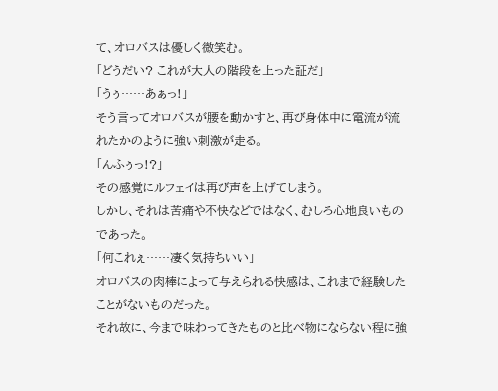て、オロバスは優しく微笑む。
「どうだい? これが大人の階段を上った証だ」
「うぅ……あぁっ!」
そう言ってオロバスが腰を動かすと、再び身体中に電流が流れたかのように強い刺激が走る。
「んふぅっ!?」
その感覚にルフェイは再び声を上げてしまう。
しかし、それは苦痛や不快などではなく、むしろ心地良いものであった。
「何これぇ……凄く気持ちいい」
オロバスの肉棒によって与えられる快感は、これまで経験したことがないものだった。
それ故に、今まで味わってきたものと比べ物にならない程に強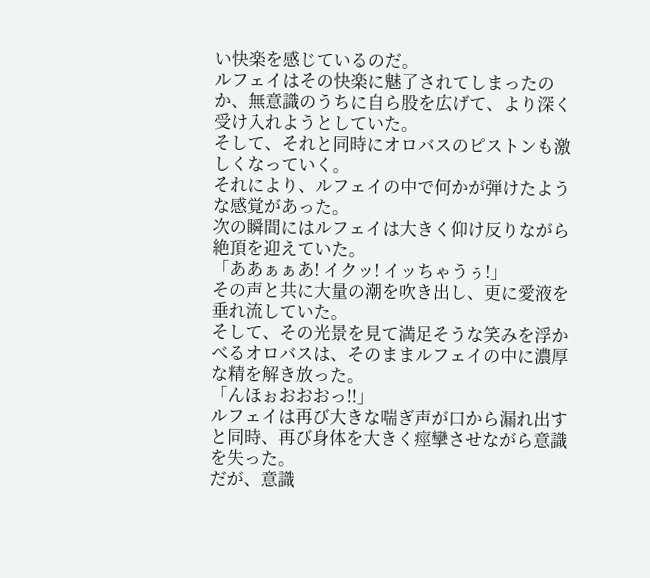い快楽を感じているのだ。
ルフェイはその快楽に魅了されてしまったのか、無意識のうちに自ら股を広げて、より深く受け入れようとしていた。
そして、それと同時にオロバスのピストンも激しくなっていく。
それにより、ルフェイの中で何かが弾けたような感覚があった。
次の瞬間にはルフェイは大きく仰け反りながら絶頂を迎えていた。
「ああぁぁあ! イクッ! イッちゃうぅ!」
その声と共に大量の潮を吹き出し、更に愛液を垂れ流していた。
そして、その光景を見て満足そうな笑みを浮かべるオロバスは、そのままルフェイの中に濃厚な精を解き放った。
「んほぉおおおっ!!」
ルフェイは再び大きな喘ぎ声が口から漏れ出すと同時、再び身体を大きく痙攣させながら意識を失った。
だが、意識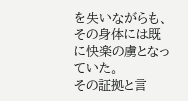を失いながらも、その身体には既に快楽の虜となっていた。
その証拠と言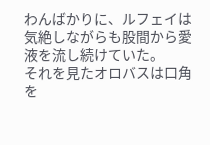わんばかりに、ルフェイは気絶しながらも股間から愛液を流し続けていた。
それを見たオロバスは口角を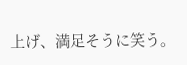上げ、満足そうに笑う。